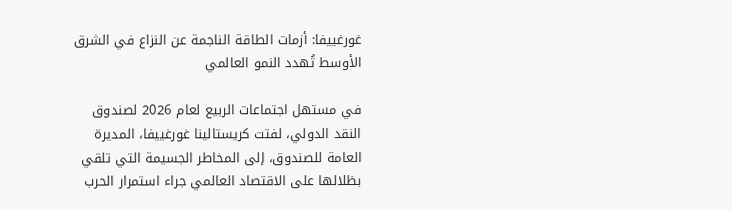غورغييفا: أزمات الطاقة الناجمة عن النزاع في الشرق الأوسط تُهدد النمو العالمي

في مستهل اجتماعات الربيع لعام 2026 لصندوق النقد الدولي، لفتت كريستالينا غورغييفا، المديرة العامة للصندوق، إلى المخاطر الجسيمة التي تلقي بظلالها على الاقتصاد العالمي جراء استمرار الحرب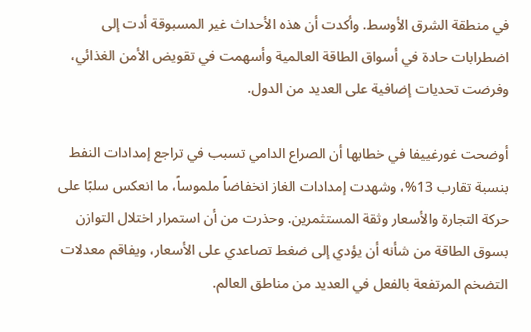في منطقة الشرق الأوسط. وأكدت أن هذه الأحداث غير المسبوقة أدت إلى اضطرابات حادة في أسواق الطاقة العالمية وأسهمت في تقويض الأمن الغذائي، وفرضت تحديات إضافية على العديد من الدول.

أوضحت غورغييفا في خطابها أن الصراع الدامي تسبب في تراجع إمدادات النفط بنسبة تقارب 13%، وشهدت إمدادات الغاز انخفاضاً ملموساً، ما انعكس سلبًا على حركة التجارة والأسعار وثقة المستثمرين. وحذرت من أن استمرار اختلال التوازن بسوق الطاقة من شأنه أن يؤدي إلى ضغط تصاعدي على الأسعار، ويفاقم معدلات التضخم المرتفعة بالفعل في العديد من مناطق العالم.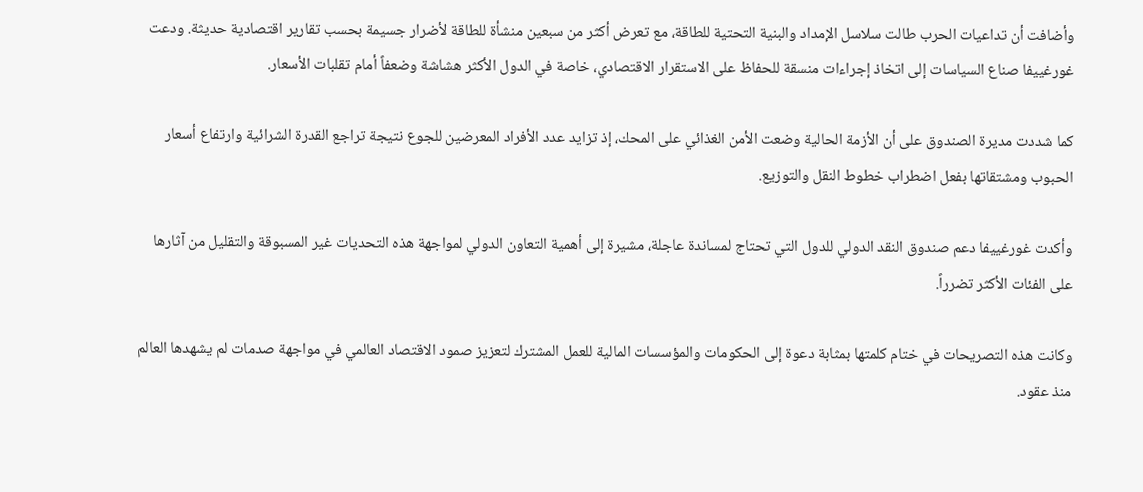وأضافت أن تداعيات الحرب طالت سلاسل الإمداد والبنية التحتية للطاقة، مع تعرض أكثر من سبعين منشأة للطاقة لأضرار جسيمة بحسب تقارير اقتصادية حديثة. ودعت غورغييفا صناع السياسات إلى اتخاذ إجراءات منسقة للحفاظ على الاستقرار الاقتصادي، خاصة في الدول الأكثر هشاشة وضعفاً أمام تقلبات الأسعار.

كما شددت مديرة الصندوق على أن الأزمة الحالية وضعت الأمن الغذائي على المحك، إذ تزايد عدد الأفراد المعرضين للجوع نتيجة تراجع القدرة الشرائية وارتفاع أسعار الحبوب ومشتقاتها بفعل اضطراب خطوط النقل والتوزيع.

وأكدت غورغييفا دعم صندوق النقد الدولي للدول التي تحتاج لمساندة عاجلة، مشيرة إلى أهمية التعاون الدولي لمواجهة هذه التحديات غير المسبوقة والتقليل من آثارها على الفئات الأكثر تضرراً.

وكانت هذه التصريحات في ختام كلمتها بمثابة دعوة إلى الحكومات والمؤسسات المالية للعمل المشترك لتعزيز صمود الاقتصاد العالمي في مواجهة صدمات لم يشهدها العالم منذ عقود.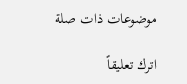موضوعات ذات صلة

اترك تعليقاً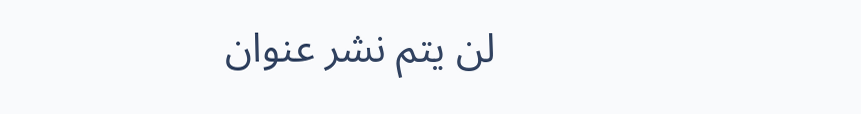لن يتم نشر عنوان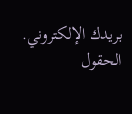بريدك الإلكتروني. الحقول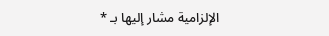الإلزامية مشار إليها بـ *